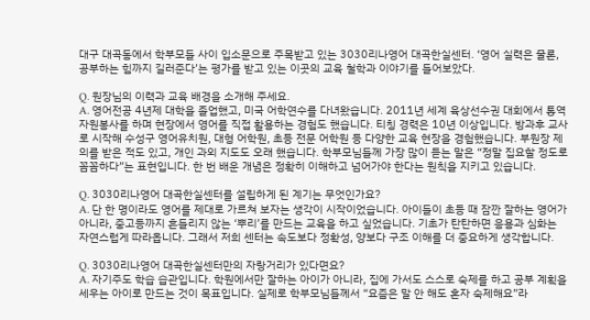대구 대곡동에서 학부모들 사이 입소문으로 주목받고 있는 3030리나영어 대곡한실센터. ‘영어 실력은 물론, 공부하는 힘까지 길러준다’는 평가를 받고 있는 이곳의 교육 철학과 이야기를 들어보았다.

Q. 원장님의 이력과 교육 배경을 소개해 주세요.
A. 영어전공 4년제 대학을 졸업했고, 미국 어학연수를 다녀왔습니다. 2011년 세계 육상선수권 대회에서 통역 자원봉사를 하며 현장에서 영어를 직접 활용하는 경험도 했습니다. 티칭 경력은 10년 이상입니다. 방과후 교사로 시작해 수성구 영어유치원, 대형 어학원, 초등 전문 어학원 등 다양한 교육 현장을 경험했습니다. 부원장 제의를 받은 적도 있고, 개인 과외 지도도 오래 했습니다. 학부모님들께 가장 많이 듣는 말은 “정말 집요할 정도로 꼼꼼하다”는 표현입니다. 한 번 배운 개념은 정확히 이해하고 넘어가야 한다는 원칙을 지키고 있습니다.

Q. 3030리나영어 대곡한실센터를 설립하게 된 계기는 무엇인가요?
A. 단 한 명이라도 영어를 제대로 가르쳐 보자는 생각이 시작이었습니다. 아이들이 초등 때 잠깐 잘하는 영어가 아니라, 중고등까지 흔들리지 않는 ‘뿌리’를 만드는 교육을 하고 싶었습니다. 기초가 탄탄하면 응용과 심화는 자연스럽게 따라옵니다. 그래서 저희 센터는 속도보다 정확성, 양보다 구조 이해를 더 중요하게 생각합니다.

Q. 3030리나영어 대곡한실센터만의 자랑거리가 있다면요?
A. 자기주도 학습 습관입니다. 학원에서만 잘하는 아이가 아니라, 집에 가서도 스스로 숙제를 하고 공부 계획을 세우는 아이로 만드는 것이 목표입니다. 실제로 학부모님들께서 “요즘은 말 안 해도 혼자 숙제해요”라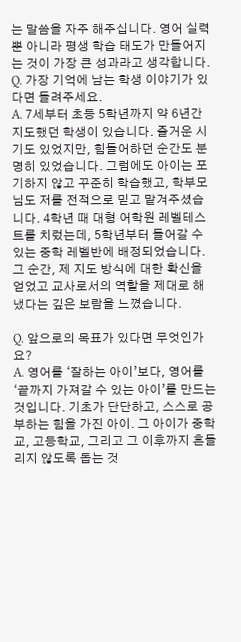는 말씀을 자주 해주십니다. 영어 실력뿐 아니라 평생 학습 태도가 만들어지는 것이 가장 큰 성과라고 생각합니다.
Q. 가장 기억에 남는 학생 이야기가 있다면 들려주세요.
A. 7세부터 초등 5학년까지 약 6년간 지도했던 학생이 있습니다. 즐거운 시기도 있었지만, 힘들어하던 순간도 분명히 있었습니다. 그럼에도 아이는 포기하지 않고 꾸준히 학습했고, 학부모님도 저를 전적으로 믿고 맡겨주셨습니다. 4학년 때 대형 어학원 레벨테스트를 치렀는데, 5학년부터 들어갈 수 있는 중학 레벨반에 배정되었습니다. 그 순간, 제 지도 방식에 대한 확신을 얻었고 교사로서의 역할을 제대로 해냈다는 깊은 보람을 느꼈습니다.

Q. 앞으로의 목표가 있다면 무엇인가요?
A. 영어를 ‘잘하는 아이’보다, 영어를 ‘끝까지 가져갈 수 있는 아이’를 만드는 것입니다. 기초가 단단하고, 스스로 공부하는 힘을 가진 아이. 그 아이가 중학교, 고등학교, 그리고 그 이후까지 흔들리지 않도록 돕는 것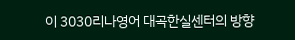이 3030리나영어 대곡한실센터의 방향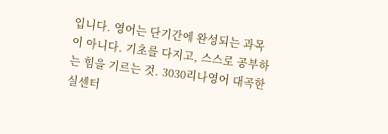입니다. 영어는 단기간에 완성되는 과목이 아니다. 기초를 다지고, 스스로 공부하는 힘을 기르는 것. 3030리나영어 대곡한실센터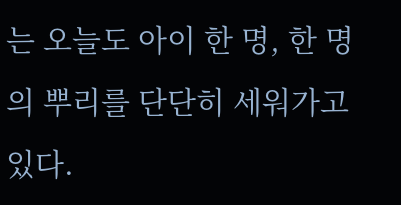는 오늘도 아이 한 명, 한 명의 뿌리를 단단히 세워가고 있다.